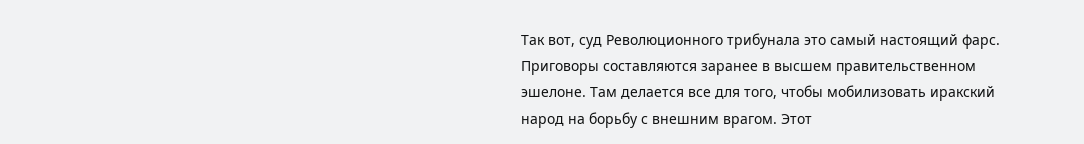Так вот, суд Революционного трибунала это самый настоящий фарс. Приговоры составляются заранее в высшем правительственном эшелоне. Там делается все для того, чтобы мобилизовать иракский народ на борьбу с внешним врагом. Этот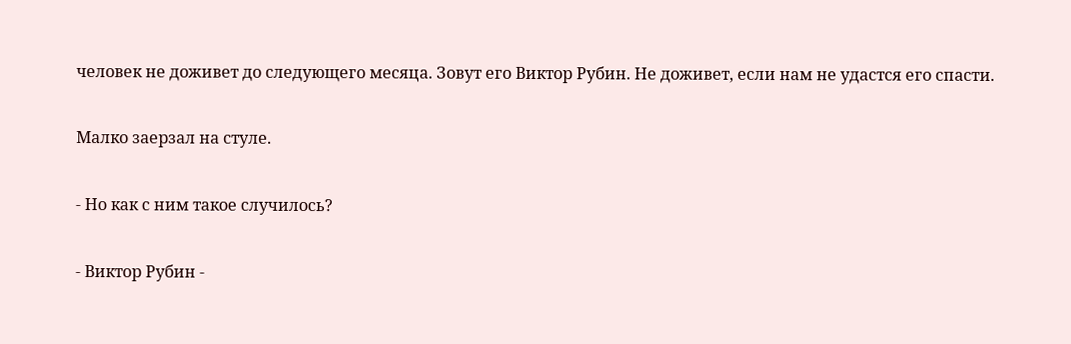человек не доживет до следующего месяца. Зовут его Виктор Рубин. Не доживет, если нам не удастся его спасти.

Малко заерзал на стуле.

- Но как с ним такое случилось?

- Виктор Рубин -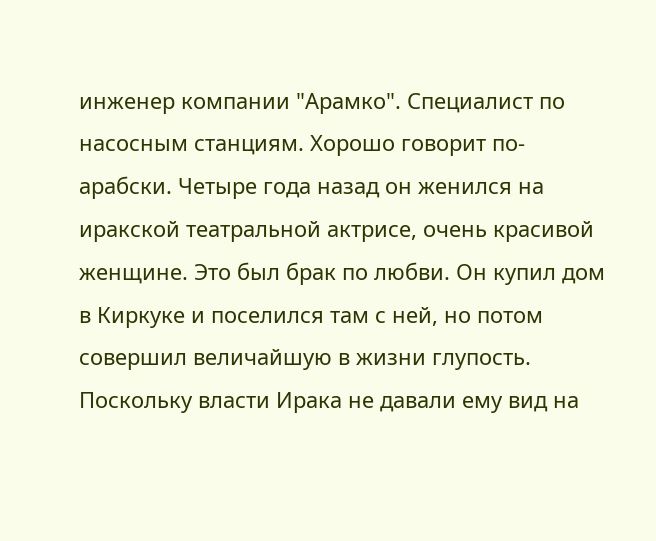инженер компании "Арамко". Специалист по насосным станциям. Хорошо говорит по-арабски. Четыре года назад он женился на иракской театральной актрисе, очень красивой женщине. Это был брак по любви. Он купил дом в Киркуке и поселился там с ней, но потом совершил величайшую в жизни глупость. Поскольку власти Ирака не давали ему вид на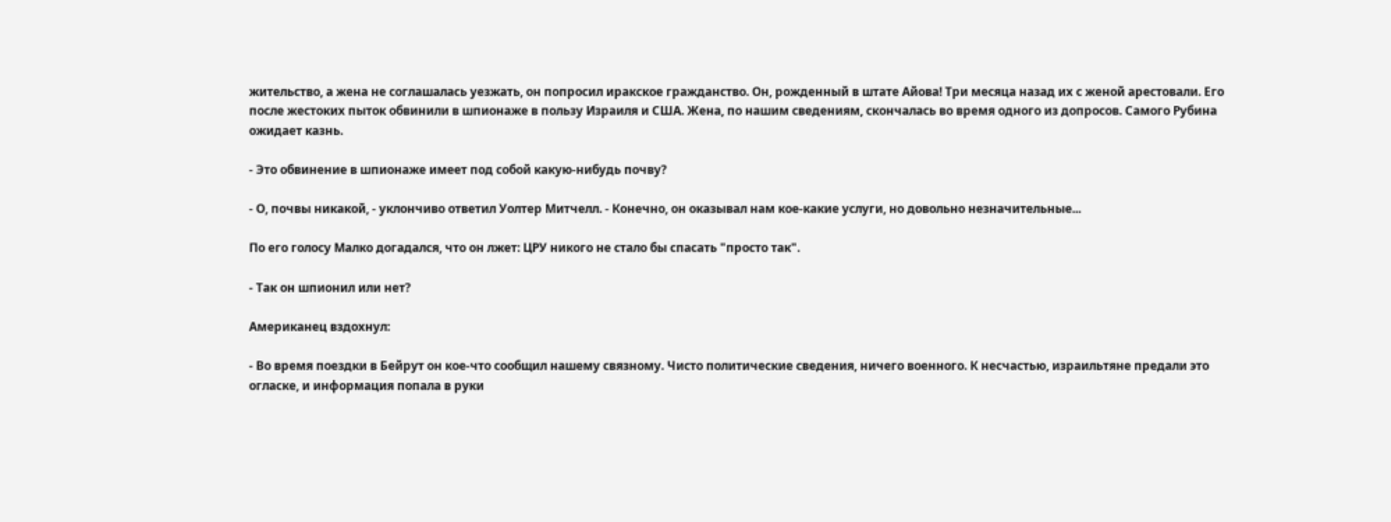жительство, а жена не соглашалась уезжать, он попросил иракское гражданство. Он, рожденный в штате Айова! Три месяца назад их с женой арестовали. Его после жестоких пыток обвинили в шпионаже в пользу Израиля и США. Жена, по нашим сведениям, скончалась во время одного из допросов. Самого Рубина ожидает казнь.

- Это обвинение в шпионаже имеет под собой какую-нибудь почву?

- О, почвы никакой, - уклончиво ответил Уолтер Митчелл. - Конечно, он оказывал нам кое-какие услуги, но довольно незначительные...

По его голосу Малко догадался, что он лжет: ЦРУ никого не стало бы спасать "просто так".

- Так он шпионил или нет?

Американец вздохнул:

- Во время поездки в Бейрут он кое-что сообщил нашему связному. Чисто политические сведения, ничего военного. К несчастью, израильтяне предали это огласке, и информация попала в руки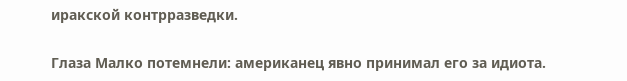иракской контрразведки.

Глаза Малко потемнели: американец явно принимал его за идиота.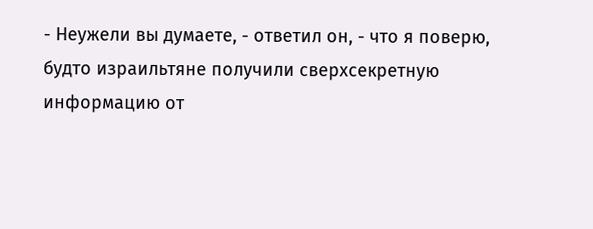- Неужели вы думаете, - ответил он, - что я поверю, будто израильтяне получили сверхсекретную информацию от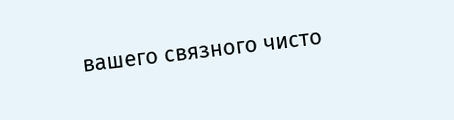вашего связного чисто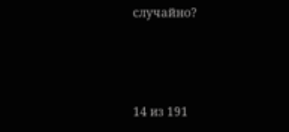случайно?



14 из 191